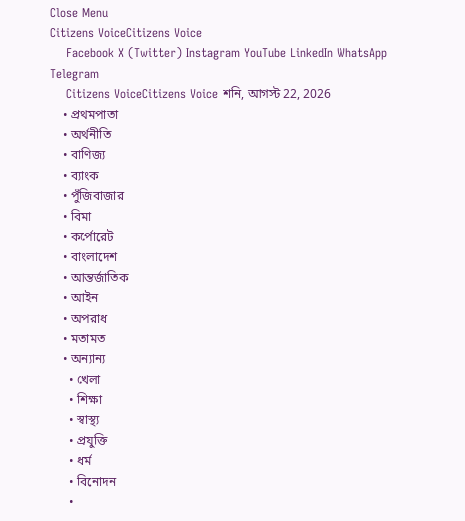Close Menu
Citizens VoiceCitizens Voice
    Facebook X (Twitter) Instagram YouTube LinkedIn WhatsApp Telegram
    Citizens VoiceCitizens Voice শনি, আগস্ট 22, 2026
    • প্রথমপাতা
    • অর্থনীতি
    • বাণিজ্য
    • ব্যাংক
    • পুঁজিবাজার
    • বিমা
    • কর্পোরেট
    • বাংলাদেশ
    • আন্তর্জাতিক
    • আইন
    • অপরাধ
    • মতামত
    • অন্যান্য
      • খেলা
      • শিক্ষা
      • স্বাস্থ্য
      • প্রযুক্তি
      • ধর্ম
      • বিনোদন
      •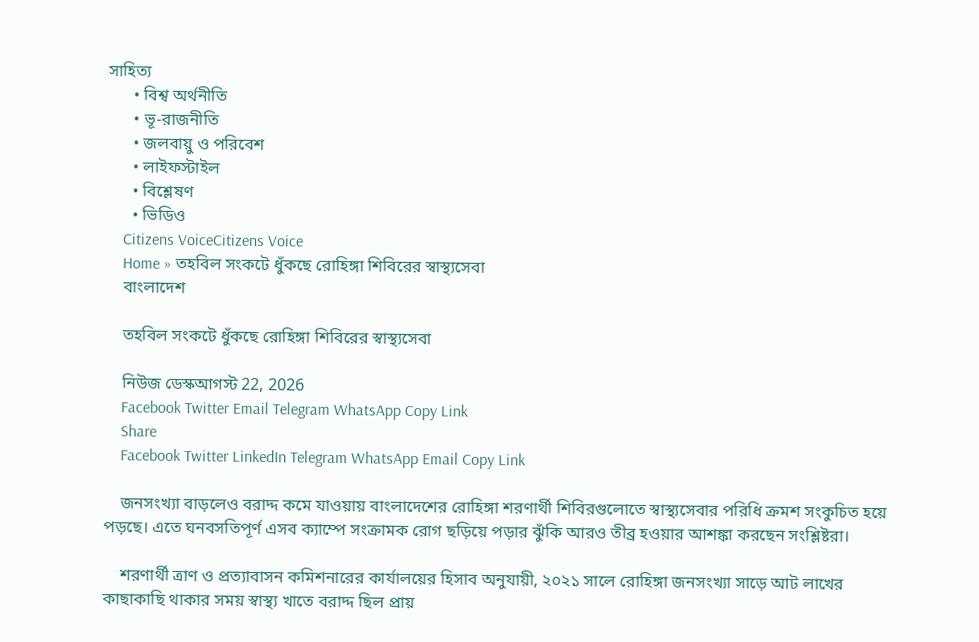সাহিত্য
      • বিশ্ব অর্থনীতি
      • ভূ-রাজনীতি
      • জলবায়ু ও পরিবেশ
      • লাইফস্টাইল
      • বিশ্লেষণ
      • ভিডিও
    Citizens VoiceCitizens Voice
    Home » তহবিল সংকটে ধুঁকছে রোহিঙ্গা শিবিরের স্বাস্থ্যসেবা
    বাংলাদেশ

    তহবিল সংকটে ধুঁকছে রোহিঙ্গা শিবিরের স্বাস্থ্যসেবা

    নিউজ ডেস্কআগস্ট 22, 2026
    Facebook Twitter Email Telegram WhatsApp Copy Link
    Share
    Facebook Twitter LinkedIn Telegram WhatsApp Email Copy Link

    জনসংখ্যা বাড়লেও বরাদ্দ কমে যাওয়ায় বাংলাদেশের রোহিঙ্গা শরণার্থী শিবিরগুলোতে স্বাস্থ্যসেবার পরিধি ক্রমশ সংকুচিত হয়ে পড়ছে। এতে ঘনবসতিপূর্ণ এসব ক্যাম্পে সংক্রামক রোগ ছড়িয়ে পড়ার ঝুঁকি আরও তীব্র হওয়ার আশঙ্কা করছেন সংশ্লিষ্টরা।

    শরণার্থী ত্রাণ ও প্রত্যাবাসন কমিশনারের কার্যালয়ের হিসাব অনুযায়ী, ২০২১ সালে রোহিঙ্গা জনসংখ্যা সাড়ে আট লাখের কাছাকাছি থাকার সময় স্বাস্থ্য খাতে বরাদ্দ ছিল প্রায়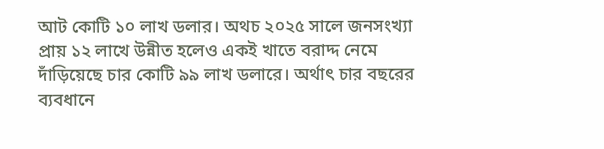আট কোটি ১০ লাখ ডলার। অথচ ২০২৫ সালে জনসংখ্যা প্রায় ১২ লাখে উন্নীত হলেও একই খাতে বরাদ্দ নেমে দাঁড়িয়েছে চার কোটি ৯৯ লাখ ডলারে। অর্থাৎ চার বছরের ব্যবধানে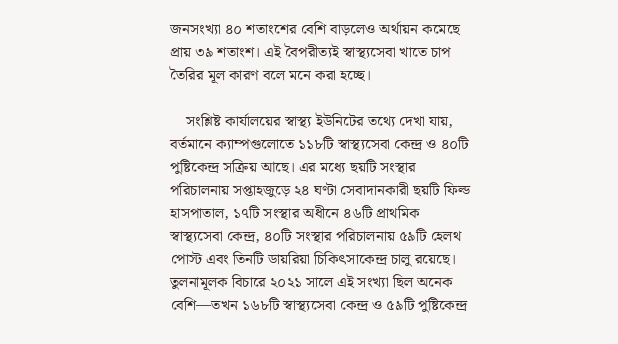জনসংখ্যা ৪০ শতাংশের বেশি বাড়লেও অর্থায়ন কমেছে প্রায় ৩৯ শতাংশ। এই বৈপরীত্যই স্বাস্থ্যসেবা খাতে চাপ তৈরির মূল কারণ বলে মনে করা হচ্ছে।

    সংশ্লিষ্ট কার্যালয়ের স্বাস্থ্য ইউনিটের তথ্যে দেখা যায়, বর্তমানে ক্যাম্পগুলোতে ১১৮টি স্বাস্থ্যসেবা কেন্দ্র ও ৪০টি পুষ্টিকেন্দ্র সক্রিয় আছে। এর মধ্যে ছয়টি সংস্থার পরিচালনায় সপ্তাহজুড়ে ২৪ ঘণ্টা সেবাদানকারী ছয়টি ফিল্ড হাসপাতাল, ১৭টি সংস্থার অধীনে ৪৬টি প্রাথমিক স্বাস্থ্যসেবা কেন্দ্র, ৪০টি সংস্থার পরিচালনায় ৫৯টি হেলথ পোস্ট এবং তিনটি ডায়রিয়া চিকিৎসাকেন্দ্র চালু রয়েছে। তুলনামূলক বিচারে ২০২১ সালে এই সংখ্যা ছিল অনেক বেশি—তখন ১৬৮টি স্বাস্থ্যসেবা কেন্দ্র ও ৫৯টি পুষ্টিকেন্দ্র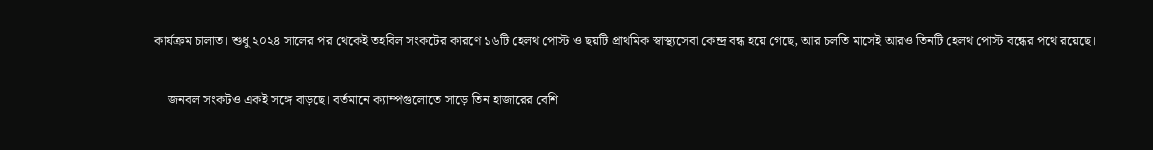কার্যক্রম চালাত। শুধু ২০২৪ সালের পর থেকেই তহবিল সংকটের কারণে ১৬টি হেলথ পোস্ট ও ছয়টি প্রাথমিক স্বাস্থ্যসেবা কেন্দ্র বন্ধ হয়ে গেছে, আর চলতি মাসেই আরও তিনটি হেলথ পোস্ট বন্ধের পথে রয়েছে।

    জনবল সংকটও একই সঙ্গে বাড়ছে। বর্তমানে ক্যাম্পগুলোতে সাড়ে তিন হাজারের বেশি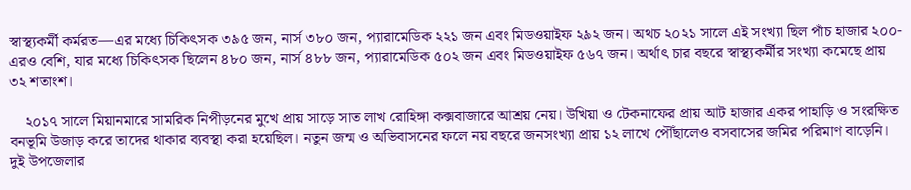স্বাস্থ্যকর্মী কর্মরত—এর মধ্যে চিকিৎসক ৩৯৫ জন, নার্স ৩৮০ জন, প্যারামেডিক ২২১ জন এবং মিডওয়াইফ ২৯২ জন। অথচ ২০২১ সালে এই সংখ্যা ছিল পাঁচ হাজার ২০০-এরও বেশি, যার মধ্যে চিকিৎসক ছিলেন ৪৮০ জন, নার্স ৪৮৮ জন, প্যারামেডিক ৫০২ জন এবং মিডওয়াইফ ৫৬৭ জন। অর্থাৎ চার বছরে স্বাস্থ্যকর্মীর সংখ্যা কমেছে প্রায় ৩২ শতাংশ।

    ২০১৭ সালে মিয়ানমারে সামরিক নিপীড়নের মুখে প্রায় সাড়ে সাত লাখ রোহিঙ্গা কক্সবাজারে আশ্রয় নেয়। উখিয়া ও টেকনাফের প্রায় আট হাজার একর পাহাড়ি ও সংরক্ষিত বনভূমি উজাড় করে তাদের থাকার ব্যবস্থা করা হয়েছিল। নতুন জন্ম ও অভিবাসনের ফলে নয় বছরে জনসংখ্যা প্রায় ১২ লাখে পৌঁছালেও বসবাসের জমির পরিমাণ বাড়েনি। দুই উপজেলার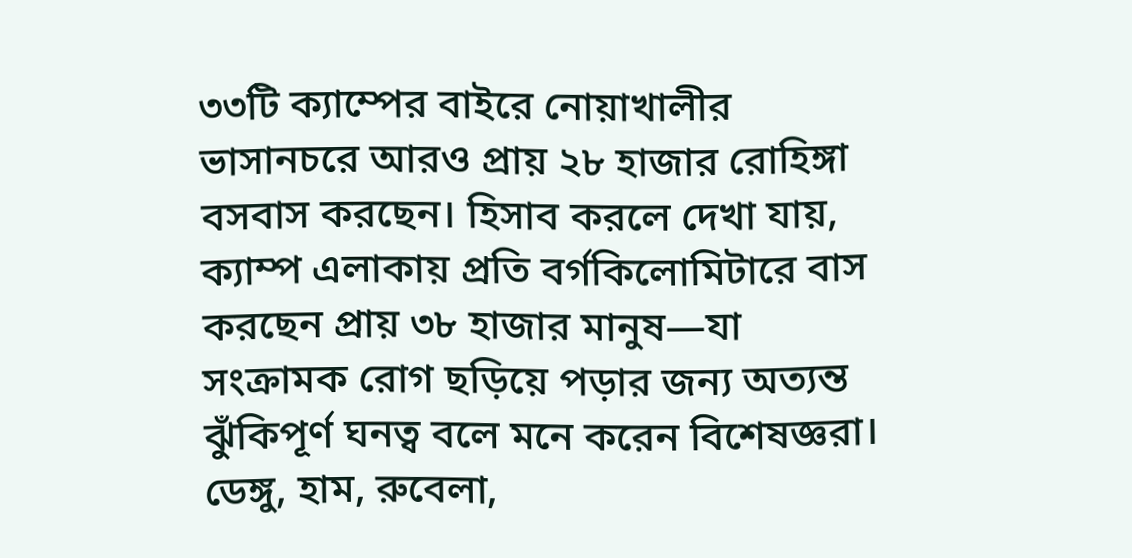৩৩টি ক্যাম্পের বাইরে নোয়াখালীর ভাসানচরে আরও প্রায় ২৮ হাজার রোহিঙ্গা বসবাস করছেন। হিসাব করলে দেখা যায়, ক্যাম্প এলাকায় প্রতি বর্গকিলোমিটারে বাস করছেন প্রায় ৩৮ হাজার মানুষ—যা সংক্রামক রোগ ছড়িয়ে পড়ার জন্য অত্যন্ত ঝুঁকিপূর্ণ ঘনত্ব বলে মনে করেন বিশেষজ্ঞরা। ডেঙ্গু, হাম, রুবেলা,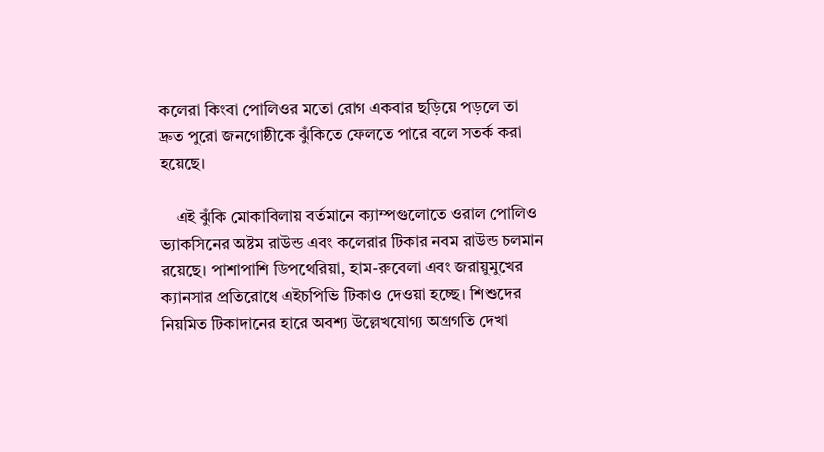কলেরা কিংবা পোলিওর মতো রোগ একবার ছড়িয়ে পড়লে তা দ্রুত পুরো জনগোষ্ঠীকে ঝুঁকিতে ফেলতে পারে বলে সতর্ক করা হয়েছে।

    এই ঝুঁকি মোকাবিলায় বর্তমানে ক্যাম্পগুলোতে ওরাল পোলিও ভ্যাকসিনের অষ্টম রাউন্ড এবং কলেরার টিকার নবম রাউন্ড চলমান রয়েছে। পাশাপাশি ডিপথেরিয়া, হাম-রুবেলা এবং জরায়ুমুখের ক্যানসার প্রতিরোধে এইচপিভি টিকাও দেওয়া হচ্ছে। শিশুদের নিয়মিত টিকাদানের হারে অবশ্য উল্লেখযোগ্য অগ্রগতি দেখা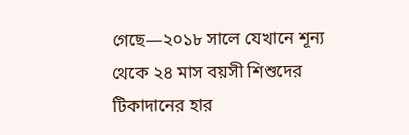গেছে—২০১৮ সালে যেখানে শূন্য থেকে ২৪ মাস বয়সী শিশুদের টিকাদানের হার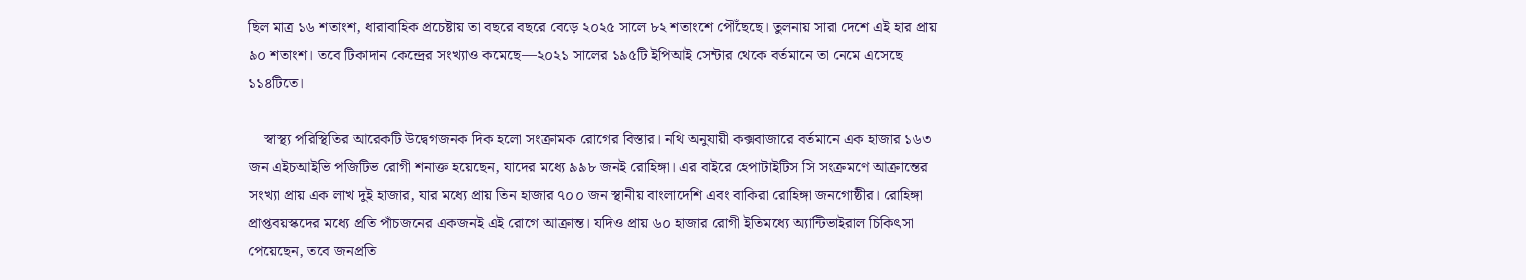ছিল মাত্র ১৬ শতাংশ, ধারাবাহিক প্রচেষ্টায় তা বছরে বছরে বেড়ে ২০২৫ সালে ৮২ শতাংশে পৌঁছেছে। তুলনায় সারা দেশে এই হার প্রায় ৯০ শতাংশ। তবে টিকাদান কেন্দ্রের সংখ্যাও কমেছে—২০২১ সালের ১৯৫টি ইপিআই সেন্টার থেকে বর্তমানে তা নেমে এসেছে ১১৪টিতে।

    স্বাস্থ্য পরিস্থিতির আরেকটি উদ্বেগজনক দিক হলো সংক্রামক রোগের বিস্তার। নথি অনুযায়ী কক্সবাজারে বর্তমানে এক হাজার ১৬৩ জন এইচআইভি পজিটিভ রোগী শনাক্ত হয়েছেন, যাদের মধ্যে ৯৯৮ জনই রোহিঙ্গা। এর বাইরে হেপাটাইটিস সি সংক্রমণে আক্রান্তের সংখ্যা প্রায় এক লাখ দুই হাজার, যার মধ্যে প্রায় তিন হাজার ৭০০ জন স্থানীয় বাংলাদেশি এবং বাকিরা রোহিঙ্গা জনগোষ্ঠীর। রোহিঙ্গা প্রাপ্তবয়স্কদের মধ্যে প্রতি পাঁচজনের একজনই এই রোগে আক্রান্ত। যদিও প্রায় ৬০ হাজার রোগী ইতিমধ্যে অ্যান্টিভাইরাল চিকিৎসা পেয়েছেন, তবে জনপ্রতি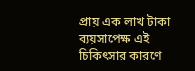প্রায় এক লাখ টাকা ব্যয়সাপেক্ষ এই চিকিৎসার কারণে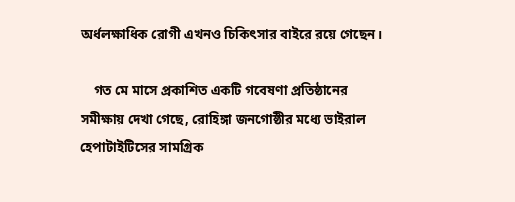অর্ধলক্ষাধিক রোগী এখনও চিকিৎসার বাইরে রয়ে গেছেন।

    গত মে মাসে প্রকাশিত একটি গবেষণা প্রতিষ্ঠানের সমীক্ষায় দেখা গেছে, রোহিঙ্গা জনগোষ্ঠীর মধ্যে ভাইরাল হেপাটাইটিসের সামগ্রিক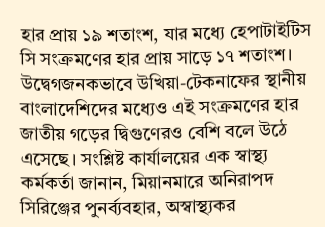হার প্রায় ১৯ শতাংশ, যার মধ্যে হেপাটাইটিস সি সংক্রমণের হার প্রায় সাড়ে ১৭ শতাংশ। উদ্বেগজনকভাবে উখিয়া-টেকনাফের স্থানীয় বাংলাদেশিদের মধ্যেও এই সংক্রমণের হার জাতীয় গড়ের দ্বিগুণেরও বেশি বলে উঠে এসেছে। সংশ্লিষ্ট কার্যালয়ের এক স্বাস্থ্য কর্মকর্তা জানান, মিয়ানমারে অনিরাপদ সিরিঞ্জের পুনর্ব্যবহার, অস্বাস্থ্যকর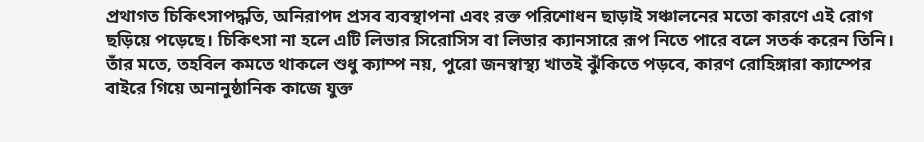প্রথাগত চিকিৎসাপদ্ধতি, অনিরাপদ প্রসব ব্যবস্থাপনা এবং রক্ত পরিশোধন ছাড়াই সঞ্চালনের মতো কারণে এই রোগ ছড়িয়ে পড়েছে। চিকিৎসা না হলে এটি লিভার সিরোসিস বা লিভার ক্যানসারে রূপ নিতে পারে বলে সতর্ক করেন তিনি। তাঁর মতে, তহবিল কমতে থাকলে শুধু ক্যাম্প নয়, পুরো জনস্বাস্থ্য খাতই ঝুঁকিতে পড়বে, কারণ রোহিঙ্গারা ক্যাম্পের বাইরে গিয়ে অনানুষ্ঠানিক কাজে যুক্ত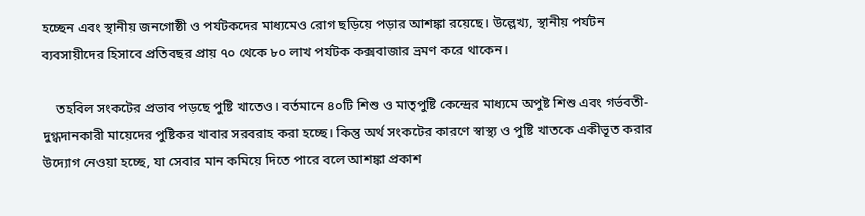হচ্ছেন এবং স্থানীয় জনগোষ্ঠী ও পর্যটকদের মাধ্যমেও রোগ ছড়িয়ে পড়ার আশঙ্কা রয়েছে। উল্লেখ্য, স্থানীয় পর্যটন ব্যবসায়ীদের হিসাবে প্রতিবছর প্রায় ৭০ থেকে ৮০ লাখ পর্যটক কক্সবাজার ভ্রমণ করে থাকেন।

    তহবিল সংকটের প্রভাব পড়ছে পুষ্টি খাতেও। বর্তমানে ৪০টি শিশু ও মাতৃপুষ্টি কেন্দ্রের মাধ্যমে অপুষ্ট শিশু এবং গর্ভবতী-দুগ্ধদানকারী মায়েদের পুষ্টিকর খাবার সরবরাহ করা হচ্ছে। কিন্তু অর্থ সংকটের কারণে স্বাস্থ্য ও পুষ্টি খাতকে একীভূত করার উদ্যোগ নেওয়া হচ্ছে, যা সেবার মান কমিয়ে দিতে পারে বলে আশঙ্কা প্রকাশ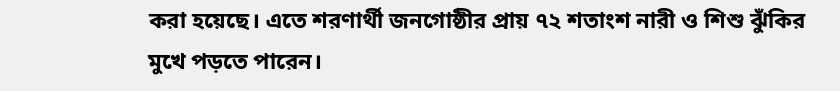করা হয়েছে। এতে শরণার্থী জনগোষ্ঠীর প্রায় ৭২ শতাংশ নারী ও শিশু ঝুঁকির মুখে পড়তে পারেন।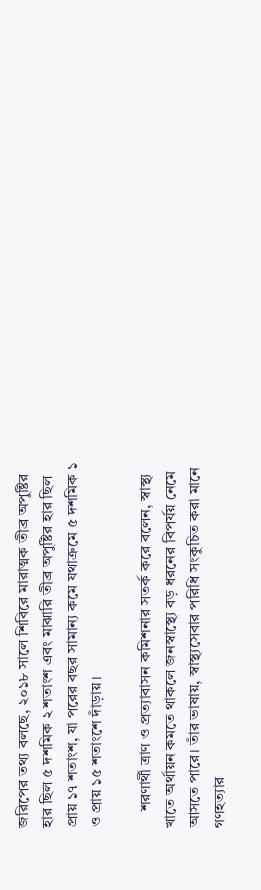জরিপের তথ্য বলছে, ২০১৮ সালে শিবিরে মারাত্মক তীব্র অপুষ্টির হার ছিল ৫ দশমিক ২ শতাংশ এবং মাঝারি তীব্র অপুষ্টির হার ছিল প্রায় ১৭ শতাংশ, যা পরের বছর সামান্য কমে যথাক্রমে ৫ দশমিক ১ ও প্রায় ১৫ শতাংশে দাঁড়ায়।

    শরণার্থী ত্রাণ ও প্রত্যাবাসন কমিশনার সতর্ক করে বলেন, স্বাস্থ্য খাতে অর্থায়ন কমতে থাকলে জনস্বাস্থ্যে বড় ধরনের বিপর্যয় নেমে আসতে পারে। তাঁর ভাষায়, স্বাস্থ্যসেবার পরিধি সংকুচিত করা মানে গণহত্যার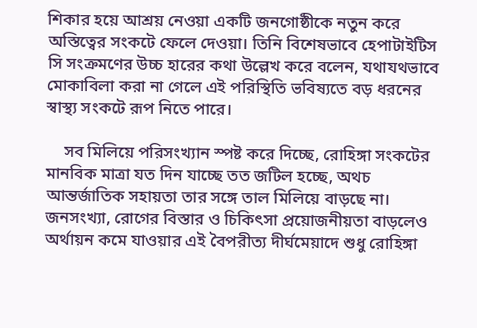শিকার হয়ে আশ্রয় নেওয়া একটি জনগোষ্ঠীকে নতুন করে অস্তিত্বের সংকটে ফেলে দেওয়া। তিনি বিশেষভাবে হেপাটাইটিস সি সংক্রমণের উচ্চ হারের কথা উল্লেখ করে বলেন, যথাযথভাবে মোকাবিলা করা না গেলে এই পরিস্থিতি ভবিষ্যতে বড় ধরনের স্বাস্থ্য সংকটে রূপ নিতে পারে।

    সব মিলিয়ে পরিসংখ্যান স্পষ্ট করে দিচ্ছে, রোহিঙ্গা সংকটের মানবিক মাত্রা যত দিন যাচ্ছে তত জটিল হচ্ছে, অথচ আন্তর্জাতিক সহায়তা তার সঙ্গে তাল মিলিয়ে বাড়ছে না। জনসংখ্যা, রোগের বিস্তার ও চিকিৎসা প্রয়োজনীয়তা বাড়লেও অর্থায়ন কমে যাওয়ার এই বৈপরীত্য দীর্ঘমেয়াদে শুধু রোহিঙ্গা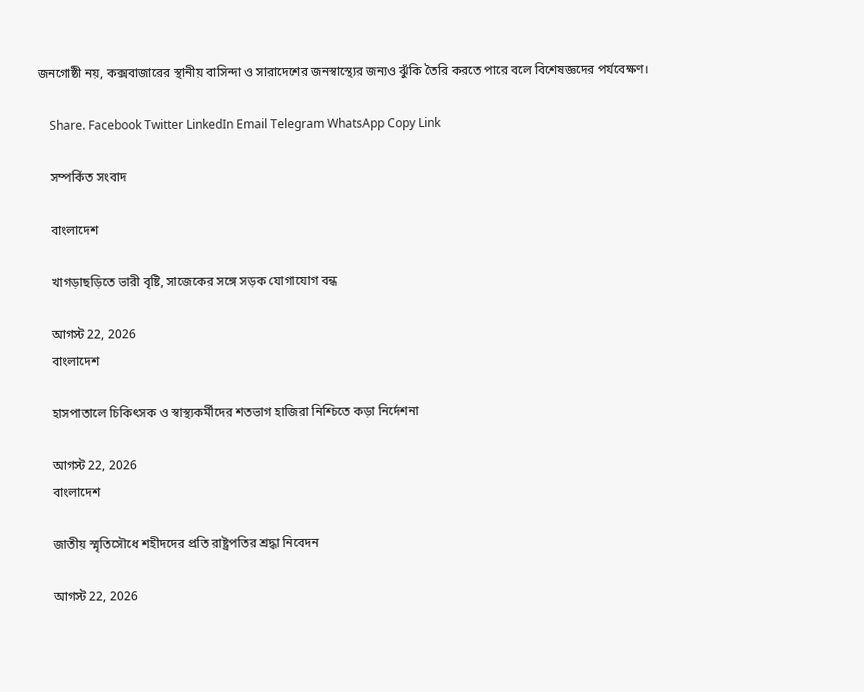জনগোষ্ঠী নয়, কক্সবাজারের স্থানীয় বাসিন্দা ও সারাদেশের জনস্বাস্থ্যের জন্যও ঝুঁকি তৈরি করতে পারে বলে বিশেষজ্ঞদের পর্যবেক্ষণ।

    Share. Facebook Twitter LinkedIn Email Telegram WhatsApp Copy Link

    সম্পর্কিত সংবাদ

    বাংলাদেশ

    খাগড়াছড়িতে ভারী বৃষ্টি, সাজেকের সঙ্গে সড়ক যোগাযোগ বন্ধ

    আগস্ট 22, 2026
    বাংলাদেশ

    হাসপাতালে চিকিৎসক ও স্বাস্থ্যকর্মীদের শতভাগ হাজিরা নিশ্চিতে কড়া নির্দেশনা

    আগস্ট 22, 2026
    বাংলাদেশ

    জাতীয় স্মৃতিসৌধে শহীদদের প্রতি রাষ্ট্রপতির শ্রদ্ধা নিবেদন

    আগস্ট 22, 2026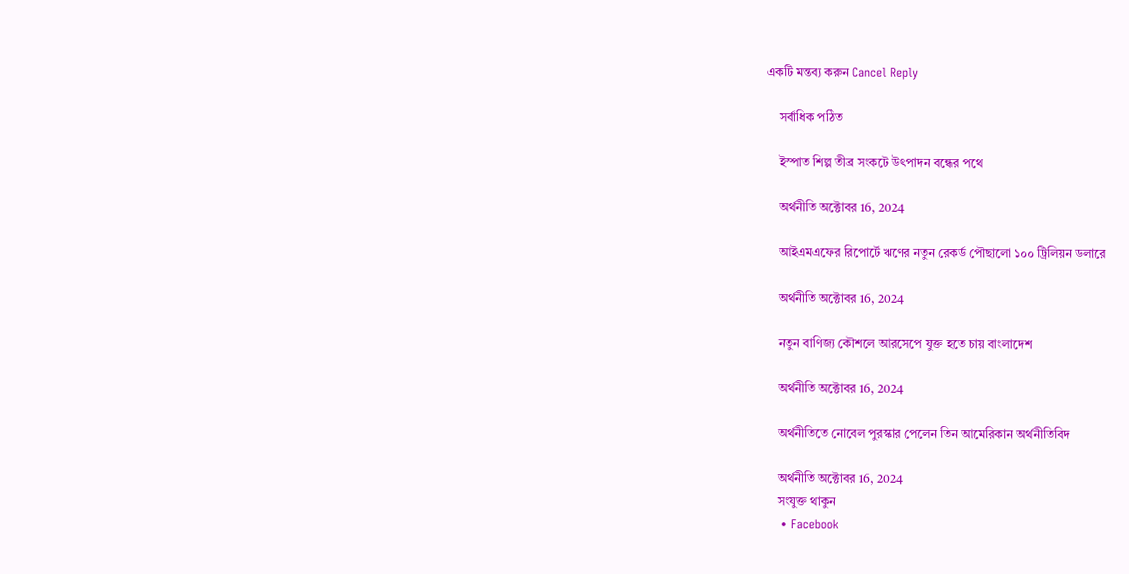একটি মন্তব্য করুন Cancel Reply

    সর্বাধিক পঠিত

    ইস্পাত শিল্প তীব্র সংকটে উৎপাদন বন্ধের পথে

    অর্থনীতি অক্টোবর 16, 2024

    আইএমএফের রিপোর্টে ঋণের নতুন রেকর্ড পৌছালো ১০০ ট্রিলিয়ন ডলারে

    অর্থনীতি অক্টোবর 16, 2024

    নতুন বাণিজ্য কৌশলে আরসেপে যুক্ত হতে চায় বাংলাদেশ

    অর্থনীতি অক্টোবর 16, 2024

    অর্থনীতিতে নোবেল পুরস্কার পেলেন তিন আমেরিকান অর্থনীতিবিদ

    অর্থনীতি অক্টোবর 16, 2024
    সংযুক্ত থাকুন
    • Facebook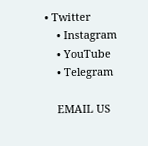• Twitter
    • Instagram
    • YouTube
    • Telegram

    EMAIL US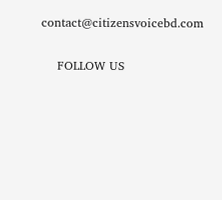contact@citizensvoicebd.com

    FOLLOW US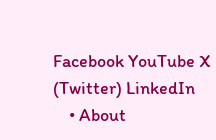Facebook YouTube X (Twitter) LinkedIn
    • About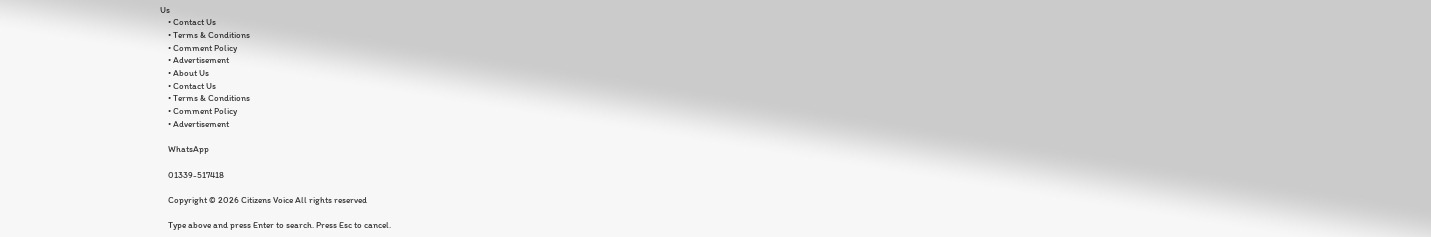Us
    • Contact Us
    • Terms & Conditions
    • Comment Policy
    • Advertisement
    • About Us
    • Contact Us
    • Terms & Conditions
    • Comment Policy
    • Advertisement

    WhatsApp

    01339-517418

    Copyright © 2026 Citizens Voice All rights reserved

    Type above and press Enter to search. Press Esc to cancel.